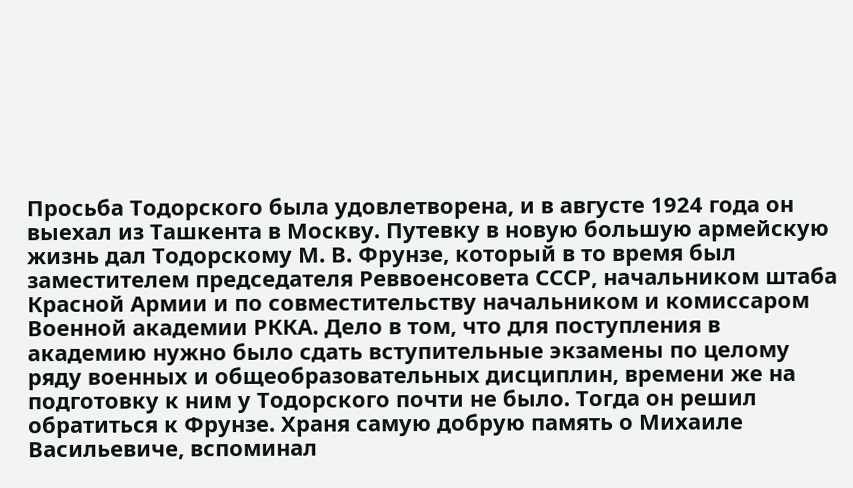Просьба Тодорского была удовлетворена, и в августе 1924 года он выехал из Ташкента в Москву. Путевку в новую большую армейскую жизнь дал Тодорскому М. В. Фрунзе, который в то время был заместителем председателя Реввоенсовета СССР, начальником штаба Красной Армии и по совместительству начальником и комиссаром Военной академии РККА. Дело в том, что для поступления в академию нужно было сдать вступительные экзамены по целому ряду военных и общеобразовательных дисциплин, времени же на подготовку к ним у Тодорского почти не было. Тогда он решил обратиться к Фрунзе. Храня самую добрую память о Михаиле Васильевиче, вспоминал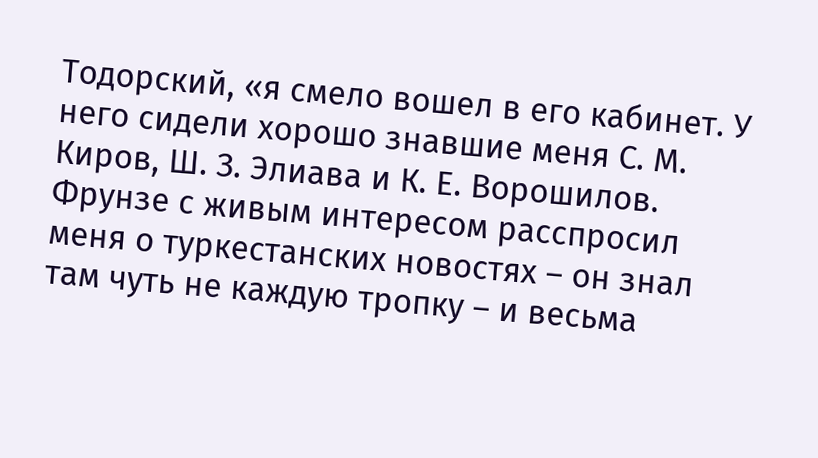Тодорский, «я смело вошел в его кабинет. У него сидели хорошо знавшие меня С. М. Киров, Ш. З. Элиава и К. Е. Ворошилов. Фрунзе с живым интересом расспросил меня о туркестанских новостях – он знал там чуть не каждую тропку – и весьма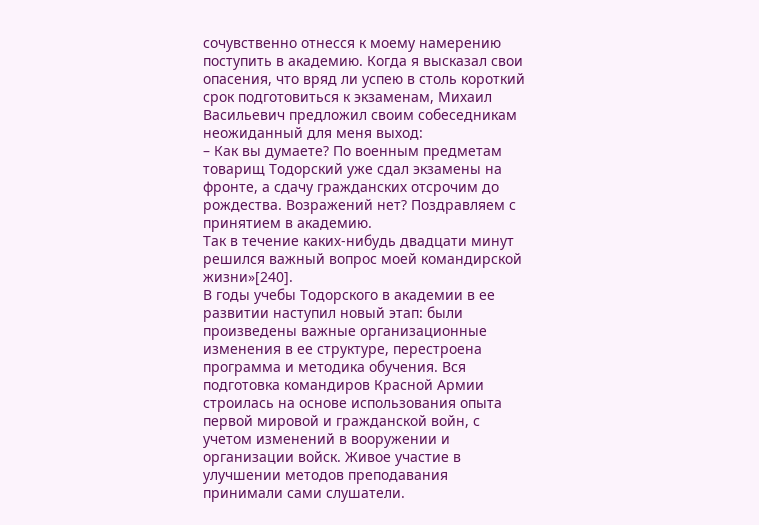сочувственно отнесся к моему намерению поступить в академию. Когда я высказал свои опасения, что вряд ли успею в столь короткий срок подготовиться к экзаменам, Михаил Васильевич предложил своим собеседникам неожиданный для меня выход:
– Как вы думаете? По военным предметам товарищ Тодорский уже сдал экзамены на фронте, а сдачу гражданских отсрочим до рождества. Возражений нет? Поздравляем с принятием в академию.
Так в течение каких-нибудь двадцати минут решился важный вопрос моей командирской жизни»[240].
В годы учебы Тодорского в академии в ее развитии наступил новый этап: были произведены важные организационные изменения в ее структуре, перестроена программа и методика обучения. Вся подготовка командиров Красной Армии строилась на основе использования опыта первой мировой и гражданской войн, с учетом изменений в вооружении и организации войск. Живое участие в улучшении методов преподавания принимали сами слушатели.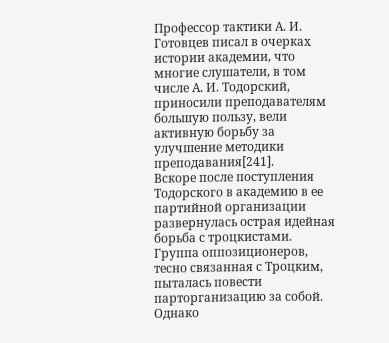Профессор тактики А. И. Готовцев писал в очерках истории академии, что многие слушатели, в том числе А. И. Тодорский, приносили преподавателям большую пользу, вели активную борьбу за улучшение методики преподавания[241].
Вскоре после поступления Тодорского в академию в ее партийной организации развернулась острая идейная борьба с троцкистами. Группа оппозиционеров, тесно связанная с Троцким, пыталась повести парторганизацию за собой. Однако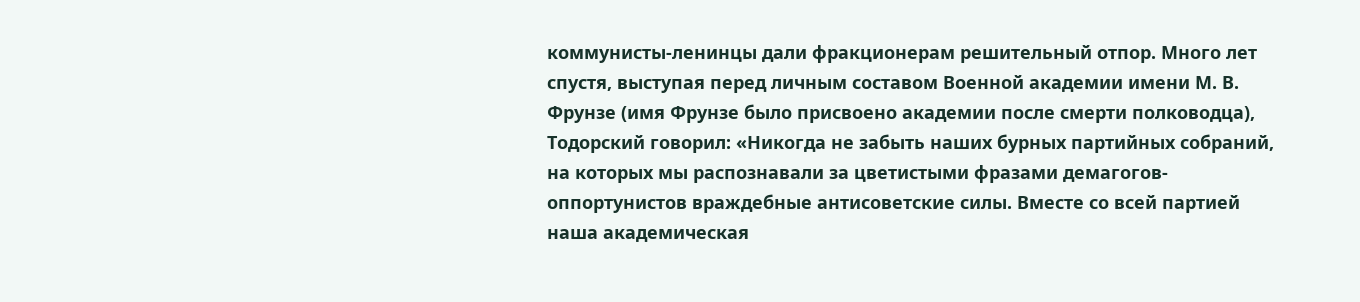коммунисты-ленинцы дали фракционерам решительный отпор. Много лет спустя, выступая перед личным составом Военной академии имени М. В. Фрунзе (имя Фрунзе было присвоено академии после смерти полководца), Тодорский говорил: «Никогда не забыть наших бурных партийных собраний, на которых мы распознавали за цветистыми фразами демагогов-оппортунистов враждебные антисоветские силы. Вместе со всей партией наша академическая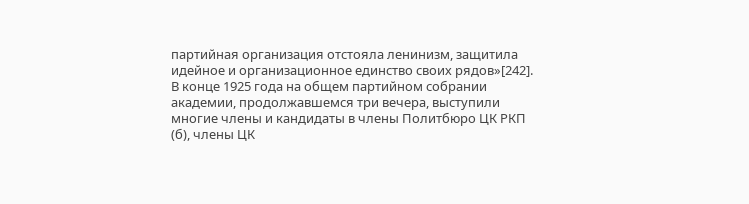партийная организация отстояла ленинизм, защитила идейное и организационное единство своих рядов»[242].
В конце 1925 года на общем партийном собрании академии, продолжавшемся три вечера, выступили многие члены и кандидаты в члены Политбюро ЦК РКП (б), члены ЦК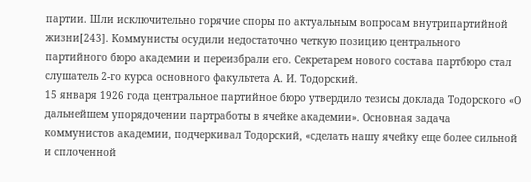партии. Шли исключительно горячие споры по актуальным вопросам внутрипартийной жизни[243]. Коммунисты осудили недостаточно четкую позицию центрального партийного бюро академии и переизбрали его. Секретарем нового состава партбюро стал слушатель 2-го курса основного факультета А. И. Тодорский.
15 января 1926 года центральное партийное бюро утвердило тезисы доклада Тодорского «О дальнейшем упорядочении партработы в ячейке академии». Основная задача коммунистов академии, подчеркивал Тодорский, «сделать нашу ячейку еще более сильной и сплоченной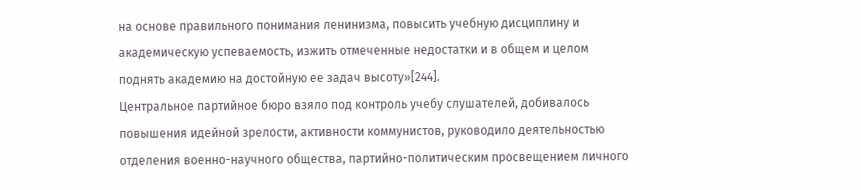на основе правильного понимания ленинизма, повысить учебную дисциплину и академическую успеваемость, изжить отмеченные недостатки и в общем и целом поднять академию на достойную ее задач высоту»[244].
Центральное партийное бюро взяло под контроль учебу слушателей, добивалось повышения идейной зрелости, активности коммунистов, руководило деятельностью отделения военно-научного общества, партийно-политическим просвещением личного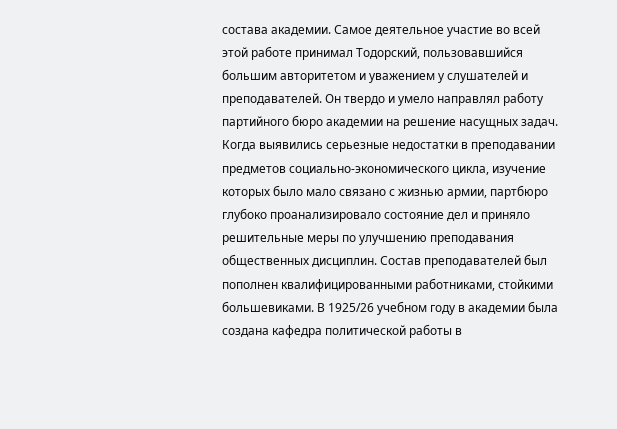состава академии. Самое деятельное участие во всей этой работе принимал Тодорский, пользовавшийся большим авторитетом и уважением у слушателей и преподавателей. Он твердо и умело направлял работу партийного бюро академии на решение насущных задач. Когда выявились серьезные недостатки в преподавании предметов социально-экономического цикла, изучение которых было мало связано с жизнью армии, партбюро глубоко проанализировало состояние дел и приняло решительные меры по улучшению преподавания общественных дисциплин. Состав преподавателей был пополнен квалифицированными работниками, стойкими большевиками. В 1925/26 учебном году в академии была создана кафедра политической работы в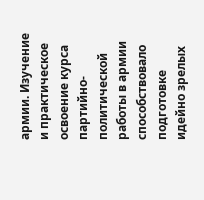армии. Изучение и практическое освоение курса партийно-политической работы в армии способствовало подготовке идейно зрелых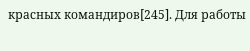красных командиров[245]. Для работы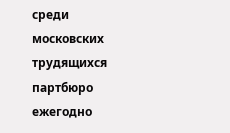среди московских трудящихся партбюро ежегодно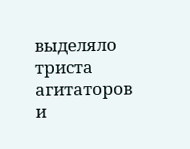выделяло триста агитаторов и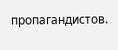пропагандистов.